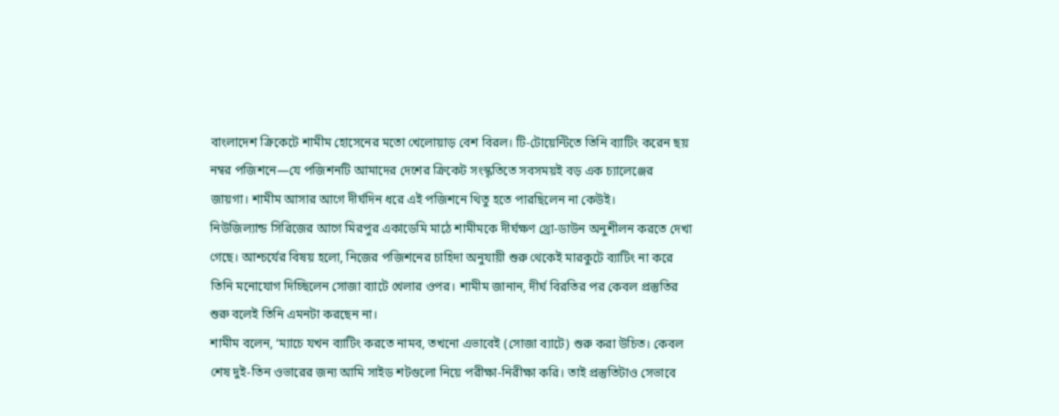বাংলাদেশ ক্রিকেটে শামীম হোসেনের মতো খেলোয়াড় বেশ বিরল। টি-টোয়েন্টিতে তিনি ব্যাটিং করেন ছয় নম্বর পজিশনে—যে পজিশনটি আমাদের দেশের ক্রিকেট সংস্কৃতিতে সবসময়ই বড় এক চ্যালেঞ্জের জায়গা। শামীম আসার আগে দীর্ঘদিন ধরে এই পজিশনে থিতু হতে পারছিলেন না কেউই।
নিউজিল্যান্ড সিরিজের আগে মিরপুর একাডেমি মাঠে শামীমকে দীর্ঘক্ষণ থ্রো-ডাউন অনুশীলন করতে দেখা গেছে। আশ্চর্যের বিষয় হলো, নিজের পজিশনের চাহিদা অনুযায়ী শুরু থেকেই মারকুটে ব্যাটিং না করে তিনি মনোযোগ দিচ্ছিলেন সোজা ব্যাটে খেলার ওপর। শামীম জানান, দীর্ঘ বিরতির পর কেবল প্রস্তুতির শুরু বলেই তিনি এমনটা করছেন না।
শামীম বলেন, ‘ম্যাচে যখন ব্যাটিং করতে নামব, তখনো এভাবেই (সোজা ব্যাটে) শুরু করা উচিত। কেবল শেষ দুই-তিন ওভারের জন্য আমি সাইড শটগুলো নিয়ে পরীক্ষা-নিরীক্ষা করি। তাই প্রস্তুতিটাও সেভাবে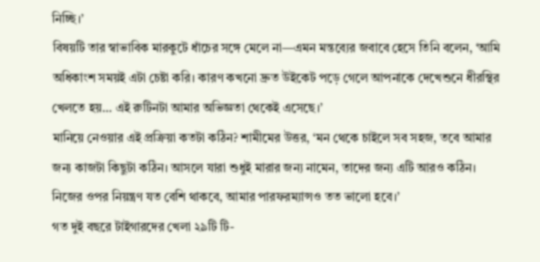নিচ্ছি।’
বিষয়টি তার স্বাভাবিক মারকুটে ধাঁচের সঙ্গে মেলে না—এমন মন্তব্যের জবাবে হেসে তিনি বলেন, ‘আমি অধিকাংশ সময়ই এটা চেষ্টা করি। কারণ কখনো দ্রুত উইকেট পড়ে গেলে আপনাকে দেখেশুনে ধীরস্থির খেলতে হয়… এই রুটিনটা আমার অভিজ্ঞতা থেকেই এসেছে।’
মানিয়ে নেওয়ার এই প্রক্রিয়া কতটা কঠিন? শামীমের উত্তর, ‘মন থেকে চাইলে সব সহজ, তবে আমার জন্য কাজটা কিছুটা কঠিন। আসলে যারা শুধুই মারার জন্য নামেন, তাদের জন্য এটি আরও কঠিন। নিজের ওপর নিয়ন্ত্রণ যত বেশি থাকবে, আমার পারফরম্যান্সও তত ভালো হবে।’
গত দুই বছরে টাইগারদের খেলা ২৯টি টি-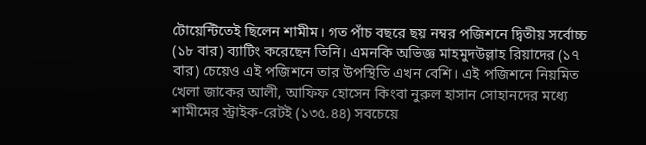টোয়েন্টিতেই ছিলেন শামীম। গত পাঁচ বছরে ছয় নম্বর পজিশনে দ্বিতীয় সর্বোচ্চ (১৮ বার) ব্যাটিং করেছেন তিনি। এমনকি অভিজ্ঞ মাহমুদউল্লাহ রিয়াদের (১৭ বার) চেয়েও এই পজিশনে তার উপস্থিতি এখন বেশি। এই পজিশনে নিয়মিত খেলা জাকের আলী, আফিফ হোসেন কিংবা নুরুল হাসান সোহানদের মধ্যে শামীমের স্ট্রাইক-রেটই (১৩৫.৪৪) সবচেয়ে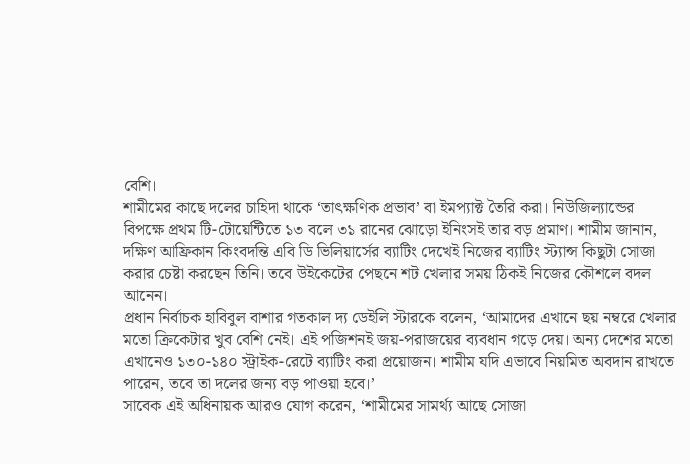বেশি।
শামীমের কাছে দলের চাহিদা থাকে ‘তাৎক্ষণিক প্রভাব’ বা ইমপ্যাক্ট তৈরি করা। নিউজিল্যান্ডের বিপক্ষে প্রথম টি-টোয়েন্টিতে ১৩ বলে ৩১ রানের ঝোড়ো ইনিংসই তার বড় প্রমাণ। শামীম জানান, দক্ষিণ আফ্রিকান কিংবদন্তি এবি ডি ভিলিয়ার্সের ব্যাটিং দেখেই নিজের ব্যাটিং স্ট্যান্স কিছুটা সোজা করার চেষ্টা করছেন তিনি। তবে উইকেটের পেছনে শট খেলার সময় ঠিকই নিজের কৌশলে বদল আনেন।
প্রধান নির্বাচক হাবিবুল বাশার গতকাল দ্য ডেইলি স্টারকে বলেন, ‘আমাদের এখানে ছয় নম্বরে খেলার মতো ক্রিকেটার খুব বেশি নেই। এই পজিশনই জয়-পরাজয়ের ব্যবধান গড়ে দেয়। অন্য দেশের মতো এখানেও ১৩০-১৪০ স্ট্রাইক-রেটে ব্যাটিং করা প্রয়োজন। শামীম যদি এভাবে নিয়মিত অবদান রাখতে পারেন, তবে তা দলের জন্য বড় পাওয়া হবে।’
সাবেক এই অধিনায়ক আরও যোগ করেন, ‘শামীমের সামর্থ্য আছে সোজা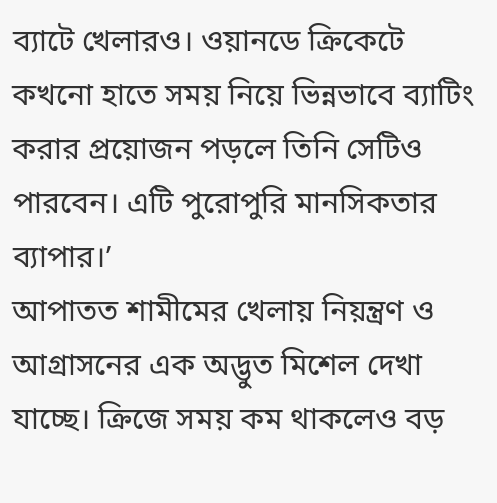ব্যাটে খেলারও। ওয়ানডে ক্রিকেটে কখনো হাতে সময় নিয়ে ভিন্নভাবে ব্যাটিং করার প্রয়োজন পড়লে তিনি সেটিও পারবেন। এটি পুরোপুরি মানসিকতার ব্যাপার।’
আপাতত শামীমের খেলায় নিয়ন্ত্রণ ও আগ্রাসনের এক অদ্ভুত মিশেল দেখা যাচ্ছে। ক্রিজে সময় কম থাকলেও বড়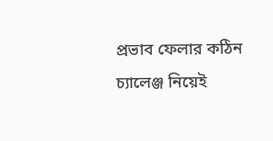প্রভাব ফেলার কঠিন চ্যালেঞ্জ নিয়েই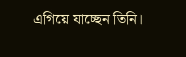এগিয়ে যাচ্ছেন তিনি।